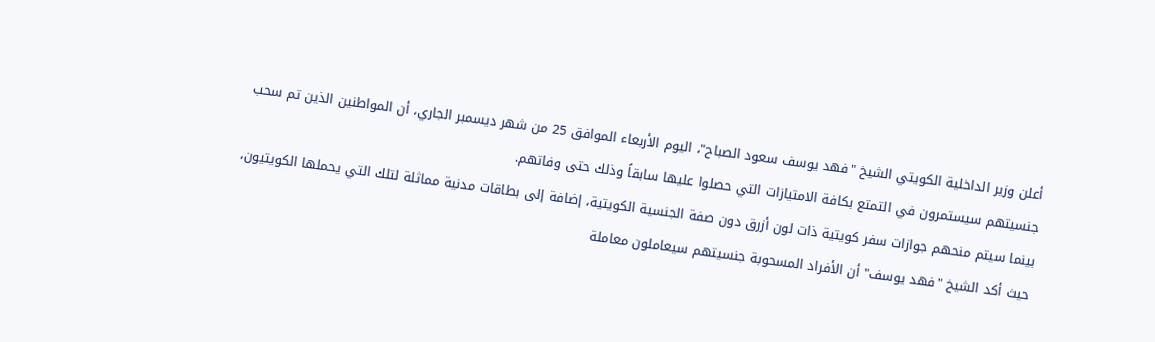أعلن وزير الداخلية الكويتي الشيخ "فهد يوسف سعود الصباح"، اليوم الأربعاء الموافق 25 من شهر ديسمبر الجاري، أن المواطنين الذين تم سحب جنسيتهم سيستمرون في التمتع بكافة الامتيازات التي حصلوا عليها سابقاً وذلك حتى وفاتهم.
بينما سيتم منحهم جوازات سفر كويتية ذات لون أزرق دون صفة الجنسية الكويتية، إضافة إلى بطاقات مدنية مماثلة لتلك التي يحملها الكويتيون، حيث أكد الشيخ "فهد يوسف" أن الأفراد المسحوبة جنسيتهم سيعاملون معاملة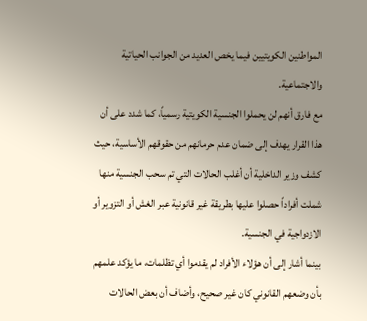المواطنين الكويتيين فيما يخص العديد من الجوانب الحياتية والاجتماعية.
مع فارق أنهم لن يحملوا الجنسية الكويتية رسمياً، كما شدد على أن هذا القرار يهدف إلى ضمان عدم حرمانهم من حقوقهم الأساسية، حيث كشف وزير الداخلية أن أغلب الحالات التي تم سحب الجنسية منها شملت أفراداً حصلوا عليها بطريقة غير قانونية عبر الغش أو التزوير أو الازدواجية في الجنسية.
بينما أشار إلى أن هؤلاء الأفراد لم يقدموا أي تظلمات، ما يؤكد علمهم بأن وضعهم القانوني كان غير صحيح، وأضاف أن بعض الحالات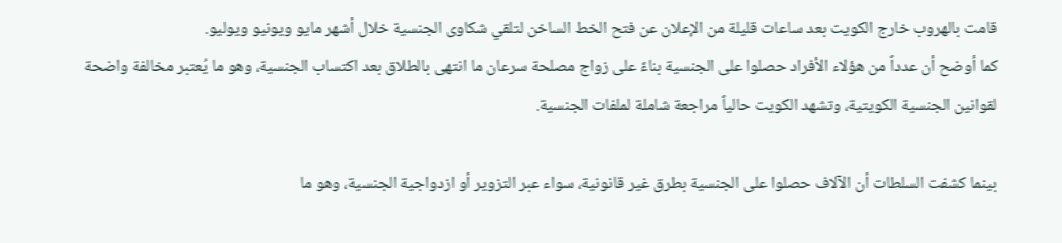قامت بالهروب خارج الكويت بعد ساعات قليلة من الإعلان عن فتح الخط الساخن لتلقي شكاوى الجنسية خلال أشهر مايو ويونيو ويوليو.
كما أوضح أن عدداً من هؤلاء الأفراد حصلوا على الجنسية بناءً على زواج مصلحة سرعان ما انتهى بالطلاق بعد اكتساب الجنسية، وهو ما يُعتبر مخالفة واضحة لقوانين الجنسية الكويتية، وتشهد الكويت حالياً مراجعة شاملة لملفات الجنسية.

بينما كشفت السلطات أن الآلاف حصلوا على الجنسية بطرق غير قانونية، سواء عبر التزوير أو ازدواجية الجنسية، وهو ما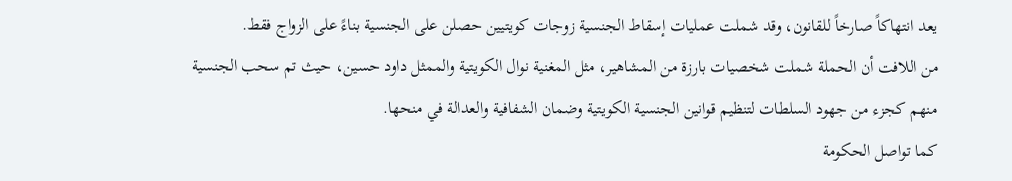يعد انتهاكاً صارخاً للقانون، وقد شملت عمليات إسقاط الجنسية زوجات كويتيين حصلن على الجنسية بناءً على الزواج فقط.
من اللافت أن الحملة شملت شخصيات بارزة من المشاهير، مثل المغنية نوال الكويتية والممثل داود حسين، حيث تم سحب الجنسية منهم كجزء من جهود السلطات لتنظيم قوانين الجنسية الكويتية وضمان الشفافية والعدالة في منحها.
كما تواصل الحكومة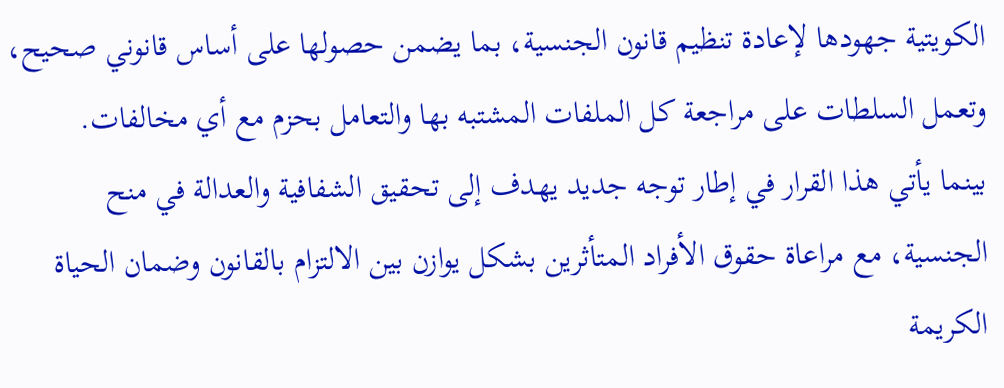الكويتية جهودها لإعادة تنظيم قانون الجنسية، بما يضمن حصولها على أساس قانوني صحيح، وتعمل السلطات على مراجعة كل الملفات المشتبه بها والتعامل بحزم مع أي مخالفات.
بينما يأتي هذا القرار في إطار توجه جديد يهدف إلى تحقيق الشفافية والعدالة في منح الجنسية، مع مراعاة حقوق الأفراد المتأثرين بشكل يوازن بين الالتزام بالقانون وضمان الحياة الكريمة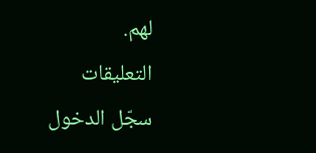لهم.
التعليقات
سجّل الدخول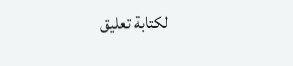لكتابة تعليق